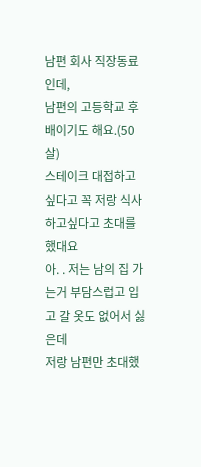남편 회사 직장동료인데,
남편의 고등학교 후배이기도 해요.(50살)
스테이크 대접하고싶다고 꼭 저랑 식사하고싶다고 초대를 했대요
아. . 저는 남의 집 가는거 부담스럽고 입고 갈 옷도 없어서 싫은데
저랑 남편만 초대했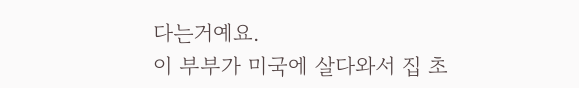다는거예요.
이 부부가 미국에 살다와서 집 초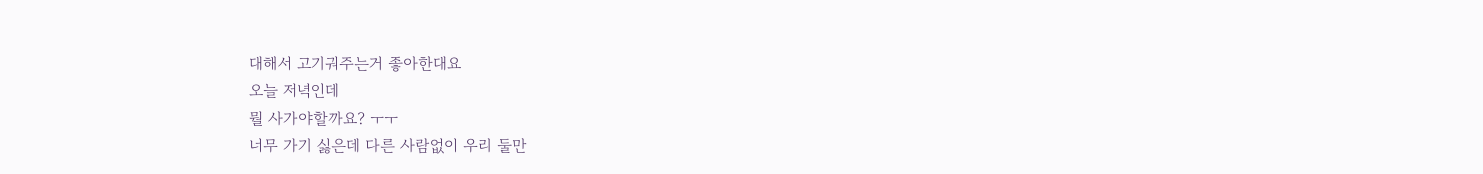대해서 고기궈주는거 좋아한대요
오늘 저녁인데
뭘 사가야할까요? ㅜㅜ
너무 가기 싫은데 다른 사람없이 우리 둘만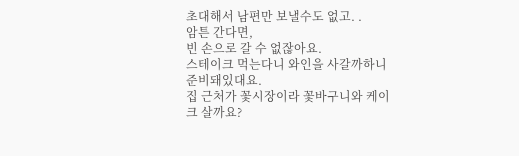초대해서 남편만 보낼수도 없고. .
암튼 간다면,
빈 손으로 갈 수 없잖아요.
스테이크 먹는다니 와인을 사갈까하니 준비돼있대요.
집 근처가 꽃시장이라 꽃바구니와 케이크 살까요?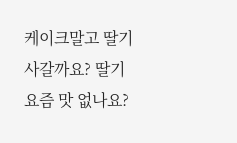케이크말고 딸기 사갈까요? 딸기 요즘 맛 없나요?